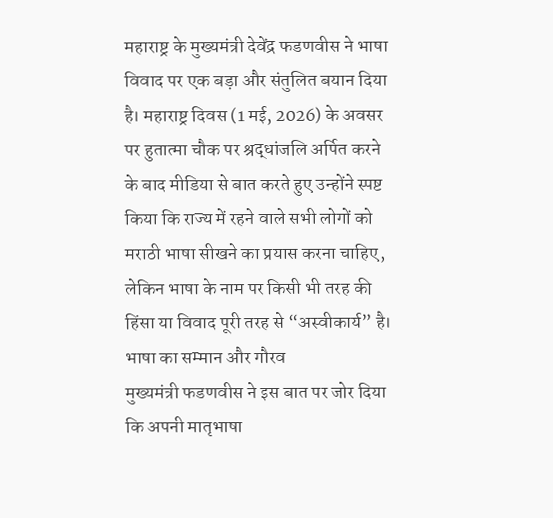महाराष्ट्र के मुख्यमंत्री देवेंद्र फडणवीस ने भाषा विवाद पर एक बड़ा और संतुलित बयान दिया है। महाराष्ट्र दिवस (1 मई, 2026) के अवसर पर हुतात्मा चौक पर श्रद्धांजलि अर्पित करने के बाद मीडिया से बात करते हुए उन्होंने स्पष्ट किया कि राज्य में रहने वाले सभी लोगों को मराठी भाषा सीखने का प्रयास करना चाहिए, लेकिन भाषा के नाम पर किसी भी तरह की हिंसा या विवाद पूरी तरह से “अस्वीकार्य” है।
भाषा का सम्मान और गौरव
मुख्यमंत्री फडणवीस ने इस बात पर जोर दिया कि अपनी मातृभाषा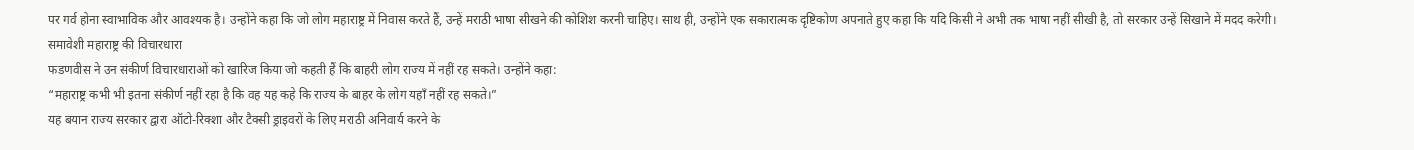पर गर्व होना स्वाभाविक और आवश्यक है। उन्होंने कहा कि जो लोग महाराष्ट्र में निवास करते हैं, उन्हें मराठी भाषा सीखने की कोशिश करनी चाहिए। साथ ही, उन्होंने एक सकारात्मक दृष्टिकोण अपनाते हुए कहा कि यदि किसी ने अभी तक भाषा नहीं सीखी है, तो सरकार उन्हें सिखाने में मदद करेगी।
समावेशी महाराष्ट्र की विचारधारा
फडणवीस ने उन संकीर्ण विचारधाराओं को खारिज किया जो कहती हैं कि बाहरी लोग राज्य में नहीं रह सकते। उन्होंने कहा:
“महाराष्ट्र कभी भी इतना संकीर्ण नहीं रहा है कि वह यह कहे कि राज्य के बाहर के लोग यहाँ नहीं रह सकते।”
यह बयान राज्य सरकार द्वारा ऑटो-रिक्शा और टैक्सी ड्राइवरों के लिए मराठी अनिवार्य करने के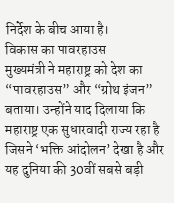निर्देश के बीच आया है।
विकास का पावरहाउस
मुख्यमंत्री ने महाराष्ट्र को देश का “पावरहाउस” और “ग्रोथ इंजन” बताया। उन्होंने याद दिलाया कि महाराष्ट्र एक सुधारवादी राज्य रहा है जिसने ‘भक्ति आंदोलन’ देखा है और यह दुनिया की 30वीं सबसे बड़ी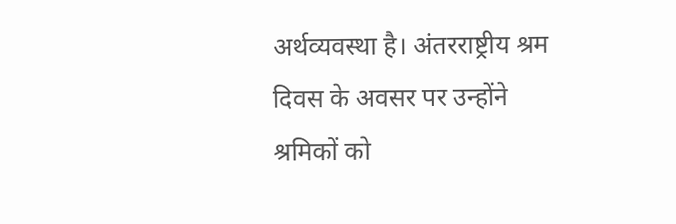अर्थव्यवस्था है। अंतरराष्ट्रीय श्रम दिवस के अवसर पर उन्होंने श्रमिकों को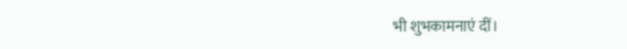भी शुभकामनाएं दीं।